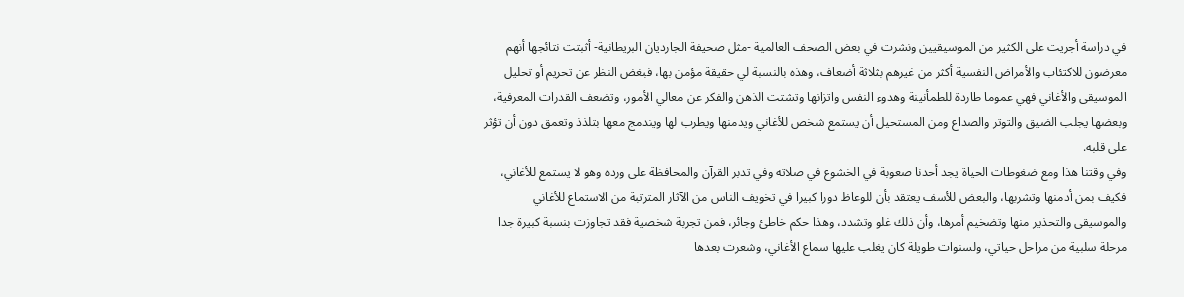في دراسة أجريت على الكثير من الموسيقيين ونشرت في بعض الصحف العالمية -مثل صحيفة الجارديان البريطانية- أثبتت نتائجها أنهم معرضون للاكتئاب والأمراض النفسية أكثر من غيرهم بثلاثة أضعاف، وهذه بالنسبة لي حقيقة مؤمن بها، فبغض النظر عن تحريم أو تحليل الموسيقى والأغاني فهي عموما طاردة للطمأنينة وهدوء النفس واتزانها وتشتت الذهن والفكر عن معالي الأمور، وتضعف القدرات المعرفية، وبعضها يجلب الضيق والتوتر والصداع ومن المستحيل أن يستمع شخص للأغاني ويدمنها ويطرب لها ويندمج معها بتلذذ وتعمق دون أن تؤثر على قلبه.
وفي وقتنا هذا ومع ضغوطات الحياة يجد أحدنا صعوبة في الخشوع في صلاته وفي تدبر القرآن والمحافظة على ورده وهو لا يستمع للأغاني، فكيف بمن أدمنها وتشربها، والبعض للأسف يعتقد بأن للوعاظ دورا كبيرا في تخويف الناس من الآثار المترتبة من الاستماع للأغاني والموسيقى والتحذير منها وتضخيم أمرها، وأن ذلك غلو وتشدد، وهذا حكم خاطئ وجائر، فمن تجربة شخصية فقد تجاوزت بنسبة كبيرة جدا مرحلة سلبية من مراحل حياتي، ولسنوات طويلة كان يغلب عليها سماع الأغاني، وشعرت بعدها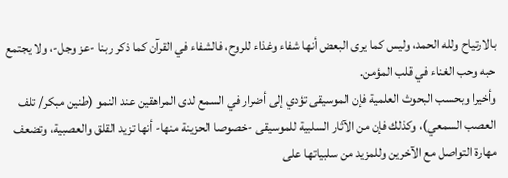بالارتياح ولله الحمد، وليس كما يرى البعض أنها شفاء وغذاء للروح، فالشفاء في القرآن كما ذكر ربنا -عز وجل-، ولا يجتمع حبه وحب الغناء في قلب المؤمن.
وأخيرا وبحسب البحوث العلمية فإن الموسيقى تؤدي إلى أضرار في السمع لدى المراهقين عند النمو (طنين مبكر/ تلف العصب السمعي)، وكذلك فإن من الآثار السلبية للموسيقى -خصوصا الحزينة منها- أنها تزيد القلق والعصبية، وتضعف مهارة التواصل مع الآخرين وللمزيد من سلبياتها على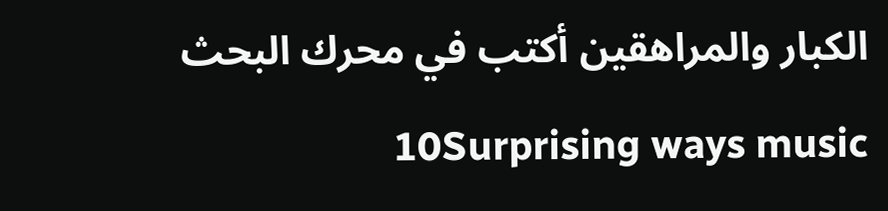الكبار والمراهقين أكتب في محرك البحث 10Surprising ways music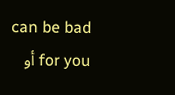can be bad for you أو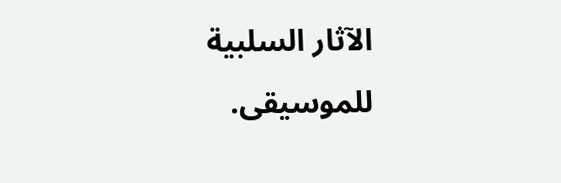الآثار السلبية للموسيقى.